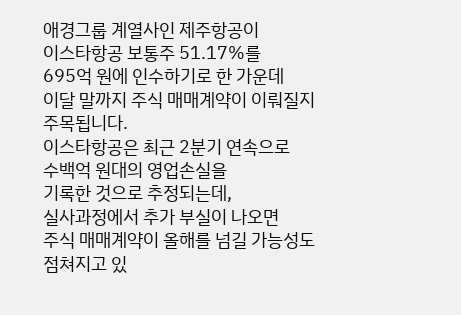애경그룹 계열사인 제주항공이
이스타항공 보통주 51.17%를
695억 원에 인수하기로 한 가운데
이달 말까지 주식 매매계약이 이뤄질지
주목됩니다.
이스타항공은 최근 2분기 연속으로
수백억 원대의 영업손실을
기록한 것으로 추정되는데,
실사과정에서 추가 부실이 나오면
주식 매매계약이 올해를 넘길 가능성도
점쳐지고 있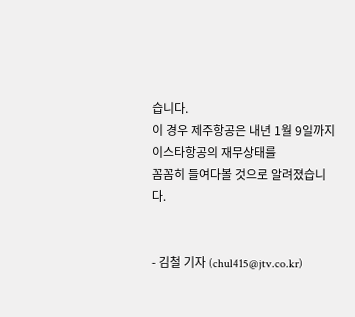습니다.
이 경우 제주항공은 내년 1월 9일까지
이스타항공의 재무상태를
꼼꼼히 들여다볼 것으로 알려졌습니다.


- 김철 기자 (chul415@jtv.co.kr)